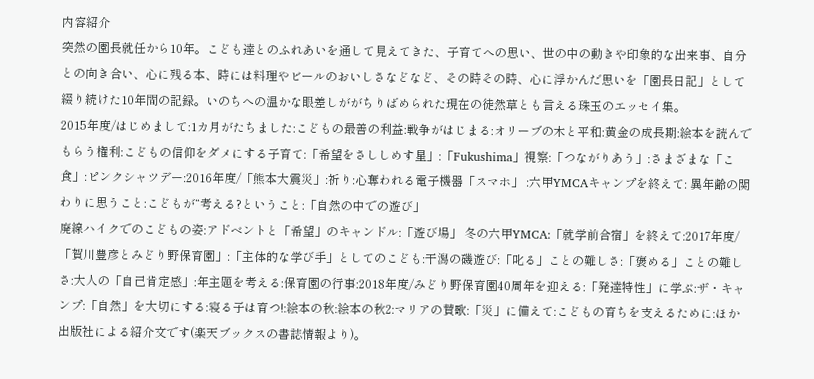内容紹介
突然の園長就任から10年。こども達とのふれあいを通して見えてきた、子育てへの思い、世の中の動きや印象的な出来事、自分との向き合い、心に残る本、時には料理やビールのおいしさなどなど、その時その時、心に浮かんだ思いを「園長日記」として綴り続けた10年間の記録。いのちへの温かな眼差しががちりばめられた現在の徒然草とも言える珠玉のエッセイ集。
2015年度/はじめまして:1カ月がたちました:こどもの最善の利益:戦争がはじまる:オリーブの木と平和:黄金の成長期:絵本を読んでもらう権利:こどもの信仰をダメにする子育て:「希望をさししめす星」:「Fukushima」視察:「つながりあう」:さまざまな「こ食」:ピンクシャツデー:2016年度/「熊本大震災」:祈り:心奪われる電子機器「スマホ」 :六甲YMCAキャンプを終えて: 異年齢の関わりに思うこと:こどもが“考える?ということ:「自然の中での遊び」
廃線ハイクでのこどもの姿:アドベントと「希望」のキャンドル:「遊び場」 冬の六甲YMCA:「就学前合宿」を終えて:2017年度/「賀川豊彦とみどり野保育園」:「主体的な学び手」としてのこども:干潟の磯遊び:「叱る」ことの難しさ:「褒める」ことの難しさ:大人の「自己肯定感」:年主題を考える:保育園の行事:2018年度/みどり野保育園40周年を迎える:「発達特性」に学ぶ:ザ・キャンプ:「自然」を大切にする:寝る子は育つ!:絵本の秋:絵本の秋2:マリアの賛歌:「災」に備えて:こどもの育ちを支えるために:ほか
出版社による紹介文です(楽天ブックスの書誌情報より)。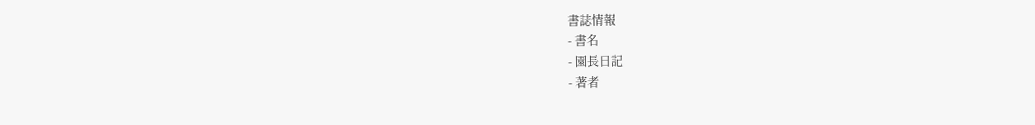書誌情報
- 書名
- 園長日記
- 著者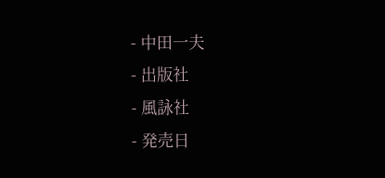- 中田一夫
- 出版社
- 風詠社
- 発売日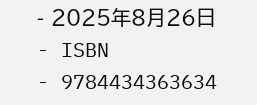- 2025年8月26日
- ISBN
- 9784434363634